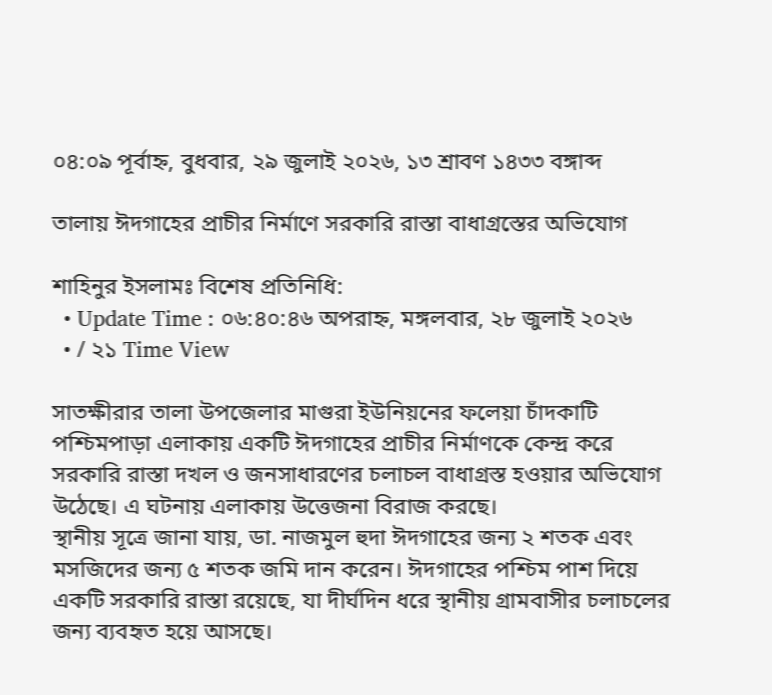০৪:০৯ পূর্বাহ্ন, বুধবার, ২৯ জুলাই ২০২৬, ১৩ শ্রাবণ ১৪৩৩ বঙ্গাব্দ

তালায় ঈদগাহের প্রাচীর নির্মাণে সরকারি রাস্তা বাধাগ্রস্তের অভিযোগ

শাহিনুর ইসলামঃ বিশেষ প্রতিনিধি:
  • Update Time : ০৬:৪০:৪৬ অপরাহ্ন, মঙ্গলবার, ২৮ জুলাই ২০২৬
  • / ২১ Time View

সাতক্ষীরার তালা উপজেলার মাগুরা ইউনিয়নের ফলেয়া চাঁদকাটি পশ্চিমপাড়া এলাকায় একটি ঈদগাহের প্রাচীর নির্মাণকে কেন্দ্র করে সরকারি রাস্তা দখল ও জনসাধারণের চলাচল বাধাগ্রস্ত হওয়ার অভিযোগ উঠেছে। এ ঘটনায় এলাকায় উত্তেজনা বিরাজ করছে।
স্থানীয় সূত্রে জানা যায়, ডা. নাজমুল হুদা ঈদগাহের জন্য ২ শতক এবং মসজিদের জন্য ৫ শতক জমি দান করেন। ঈদগাহের পশ্চিম পাশ দিয়ে একটি সরকারি রাস্তা রয়েছে, যা দীর্ঘদিন ধরে স্থানীয় গ্রামবাসীর চলাচলের জন্য ব্যবহৃত হয়ে আসছে।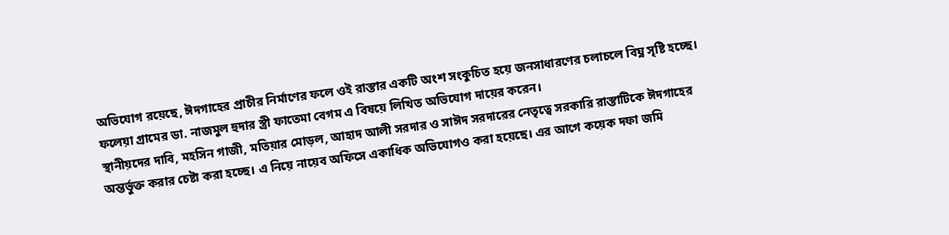অভিযোগ রয়েছে, ঈদগাহের প্রাচীর নির্মাণের ফলে ওই রাস্তার একটি অংশ সংকুচিত হয়ে জনসাধারণের চলাচলে বিঘ্ন সৃষ্টি হচ্ছে।
ফলেয়া গ্রামের ডা. নাজমুল হুদার স্ত্রী ফাতেমা বেগম এ বিষয়ে লিখিত অভিযোগ দায়ের করেন।
স্থানীয়দের দাবি, মহসিন গাজী, মতিয়ার মোড়ল, আহাদ আলী সরদার ও সাঈদ সরদারের নেতৃত্বে সরকারি রাস্তাটিকে ঈদগাহের অন্তর্ভুক্ত করার চেষ্টা করা হচ্ছে। এ নিয়ে নায়েব অফিসে একাধিক অভিযোগও করা হয়েছে। এর আগে কয়েক দফা জমি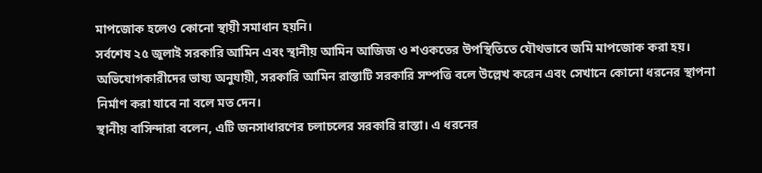মাপজোক হলেও কোনো স্থায়ী সমাধান হয়নি।
সর্বশেষ ২৫ জুলাই সরকারি আমিন এবং স্থানীয় আমিন আজিজ ও শওকতের উপস্থিতিতে যৌথভাবে জমি মাপজোক করা হয়। অভিযোগকারীদের ভাষ্য অনুযায়ী, সরকারি আমিন রাস্তাটি সরকারি সম্পত্তি বলে উল্লেখ করেন এবং সেখানে কোনো ধরনের স্থাপনা নির্মাণ করা যাবে না বলে মত দেন।
স্থানীয় বাসিন্দারা বলেন, এটি জনসাধারণের চলাচলের সরকারি রাস্তা। এ ধরনের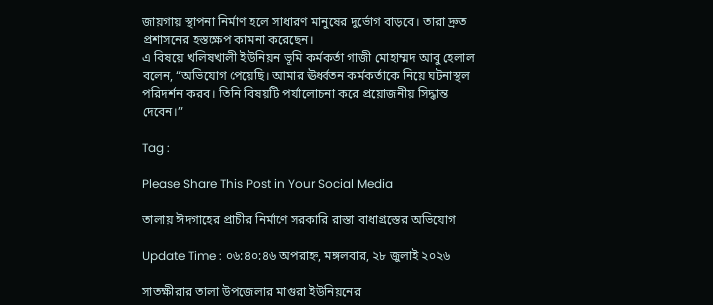জায়গায় স্থাপনা নির্মাণ হলে সাধারণ মানুষের দুর্ভোগ বাড়বে। তারা দ্রুত প্রশাসনের হস্তক্ষেপ কামনা করেছেন।
এ বিষয়ে খলিষখালী ইউনিয়ন ভূমি কর্মকর্তা গাজী মোহাম্মদ আবু হেলাল বলেন, “অভিযোগ পেয়েছি। আমার ঊর্ধ্বতন কর্মকর্তাকে নিয়ে ঘটনাস্থল পরিদর্শন করব। তিনি বিষয়টি পর্যালোচনা করে প্রয়োজনীয় সিদ্ধান্ত দেবেন।”

Tag :

Please Share This Post in Your Social Media

তালায় ঈদগাহের প্রাচীর নির্মাণে সরকারি রাস্তা বাধাগ্রস্তের অভিযোগ

Update Time : ০৬:৪০:৪৬ অপরাহ্ন, মঙ্গলবার, ২৮ জুলাই ২০২৬

সাতক্ষীরার তালা উপজেলার মাগুরা ইউনিয়নের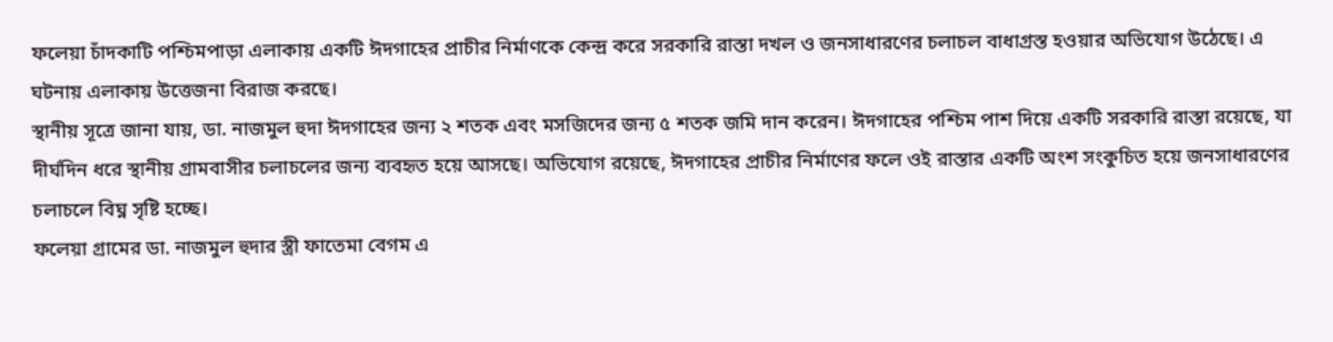ফলেয়া চাঁদকাটি পশ্চিমপাড়া এলাকায় একটি ঈদগাহের প্রাচীর নির্মাণকে কেন্দ্র করে সরকারি রাস্তা দখল ও জনসাধারণের চলাচল বাধাগ্রস্ত হওয়ার অভিযোগ উঠেছে। এ ঘটনায় এলাকায় উত্তেজনা বিরাজ করছে।
স্থানীয় সূত্রে জানা যায়, ডা. নাজমুল হুদা ঈদগাহের জন্য ২ শতক এবং মসজিদের জন্য ৫ শতক জমি দান করেন। ঈদগাহের পশ্চিম পাশ দিয়ে একটি সরকারি রাস্তা রয়েছে, যা দীর্ঘদিন ধরে স্থানীয় গ্রামবাসীর চলাচলের জন্য ব্যবহৃত হয়ে আসছে। অভিযোগ রয়েছে, ঈদগাহের প্রাচীর নির্মাণের ফলে ওই রাস্তার একটি অংশ সংকুচিত হয়ে জনসাধারণের চলাচলে বিঘ্ন সৃষ্টি হচ্ছে।
ফলেয়া গ্রামের ডা. নাজমুল হুদার স্ত্রী ফাতেমা বেগম এ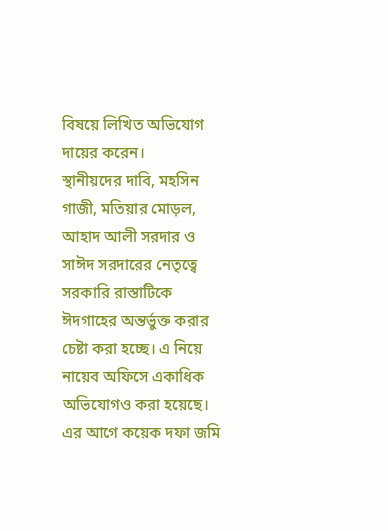বিষয়ে লিখিত অভিযোগ দায়ের করেন।
স্থানীয়দের দাবি, মহসিন গাজী, মতিয়ার মোড়ল, আহাদ আলী সরদার ও সাঈদ সরদারের নেতৃত্বে সরকারি রাস্তাটিকে ঈদগাহের অন্তর্ভুক্ত করার চেষ্টা করা হচ্ছে। এ নিয়ে নায়েব অফিসে একাধিক অভিযোগও করা হয়েছে। এর আগে কয়েক দফা জমি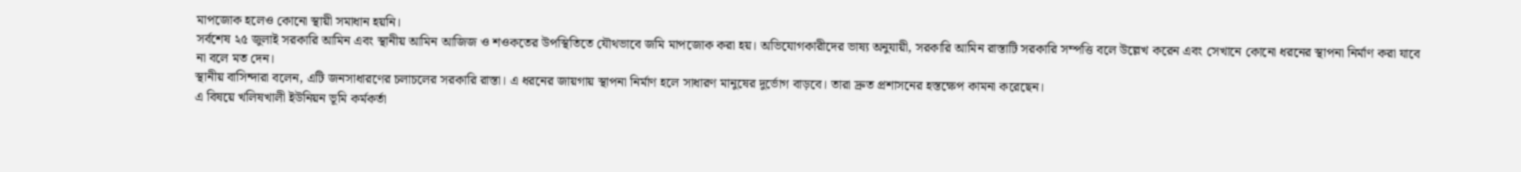মাপজোক হলেও কোনো স্থায়ী সমাধান হয়নি।
সর্বশেষ ২৫ জুলাই সরকারি আমিন এবং স্থানীয় আমিন আজিজ ও শওকতের উপস্থিতিতে যৌথভাবে জমি মাপজোক করা হয়। অভিযোগকারীদের ভাষ্য অনুযায়ী, সরকারি আমিন রাস্তাটি সরকারি সম্পত্তি বলে উল্লেখ করেন এবং সেখানে কোনো ধরনের স্থাপনা নির্মাণ করা যাবে না বলে মত দেন।
স্থানীয় বাসিন্দারা বলেন, এটি জনসাধারণের চলাচলের সরকারি রাস্তা। এ ধরনের জায়গায় স্থাপনা নির্মাণ হলে সাধারণ মানুষের দুর্ভোগ বাড়বে। তারা দ্রুত প্রশাসনের হস্তক্ষেপ কামনা করেছেন।
এ বিষয়ে খলিষখালী ইউনিয়ন ভূমি কর্মকর্তা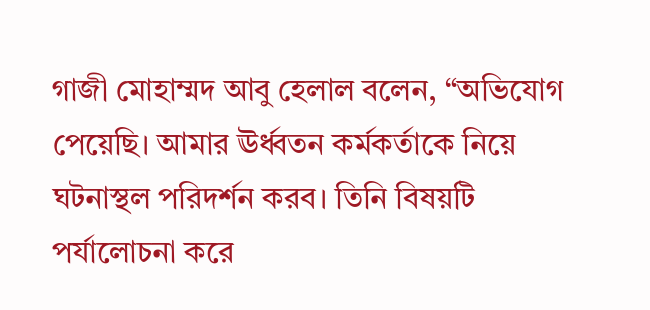গাজী মোহাম্মদ আবু হেলাল বলেন, “অভিযোগ পেয়েছি। আমার ঊর্ধ্বতন কর্মকর্তাকে নিয়ে ঘটনাস্থল পরিদর্শন করব। তিনি বিষয়টি পর্যালোচনা করে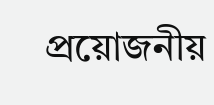প্রয়োজনীয়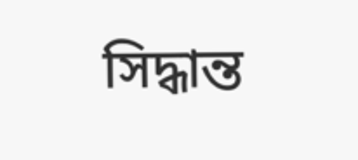সিদ্ধান্ত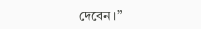দেবেন।”